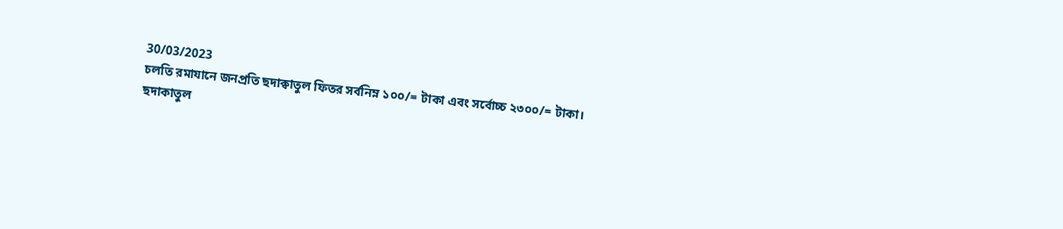30/03/2023
চলতি রমাযানে জনপ্রতি ছদাক্বাতুল ফিতর সর্বনিম্ন ১০০/= টাকা এবং সর্বোচ্চ ২৩০০/= টাকা।
ছদাকাতুল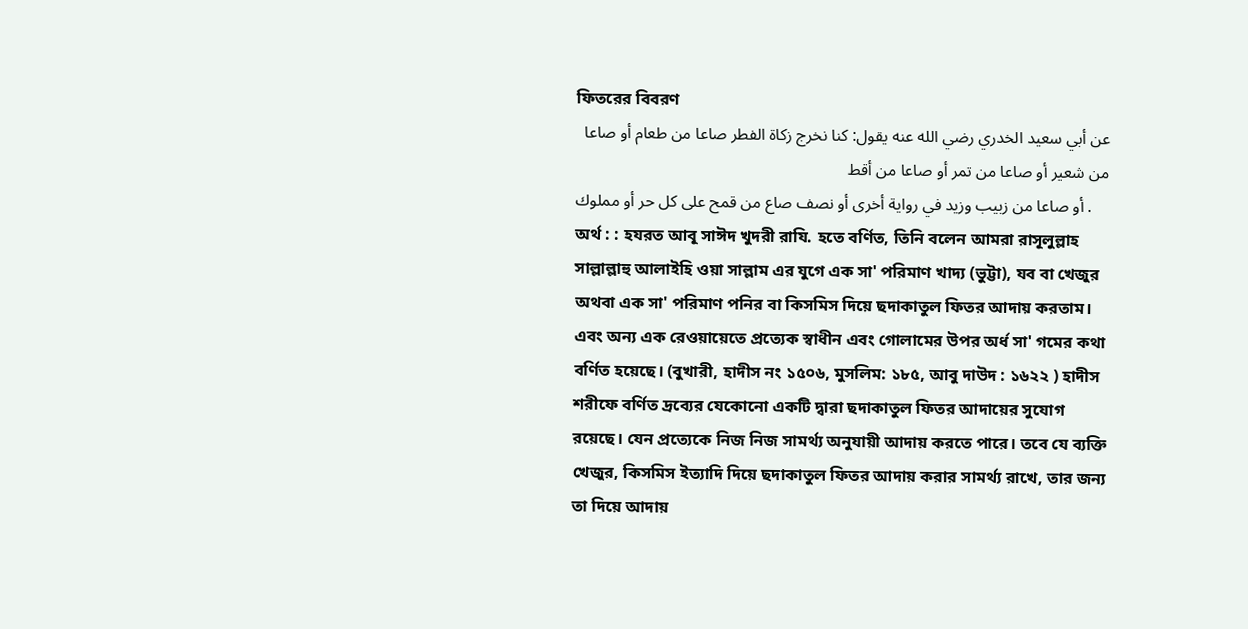ফিতরের বিবরণ
عن أبي سعيد الخدري رضي الله عنه يقول: كنا نخرج زكاة الفطر صاعا من طعام أو صاعا من شعير أو صاعا من تمر أو صاعا من أقط
أو صاعا من زبيب وزيد في رواية أخرى أو نصف صاع من قمح على كل حر أو مملوك . অর্থ : : হযরত আবূ সাঈদ খুদরী রাযি. হতে বর্ণিত, তিনি বলেন আমরা রাসূলুল্লাহ সাল্লাল্লাহু আলাইহি ওয়া সাল্লাম এর যুগে এক সা' পরিমাণ খাদ্য (ভুট্টা), যব বা খেজুর অথবা এক সা' পরিমাণ পনির বা কিসমিস দিয়ে ছদাকাতুল ফিতর আদায় করতাম। এবং অন্য এক রেওয়ায়েতে প্রত্যেক স্বাধীন এবং গোলামের উপর অর্ধ সা' গমের কথা বর্ণিত হয়েছে। (বুখারী, হাদীস নং ১৫০৬, মুসলিম: ১৮৫, আবু দাউদ : ১৬২২ ) হাদীস শরীফে বর্ণিত দ্রব্যের যেকোনো একটি দ্বারা ছদাকাতুল ফিতর আদায়ের সুযোগ রয়েছে। যেন প্রত্যেকে নিজ নিজ সামর্থ্য অনুযায়ী আদায় করতে পারে। তবে যে ব্যক্তি খেজুর, কিসমিস ইত্যাদি দিয়ে ছদাকাতুল ফিতর আদায় করার সামর্থ্য রাখে, তার জন্য তা দিয়ে আদায়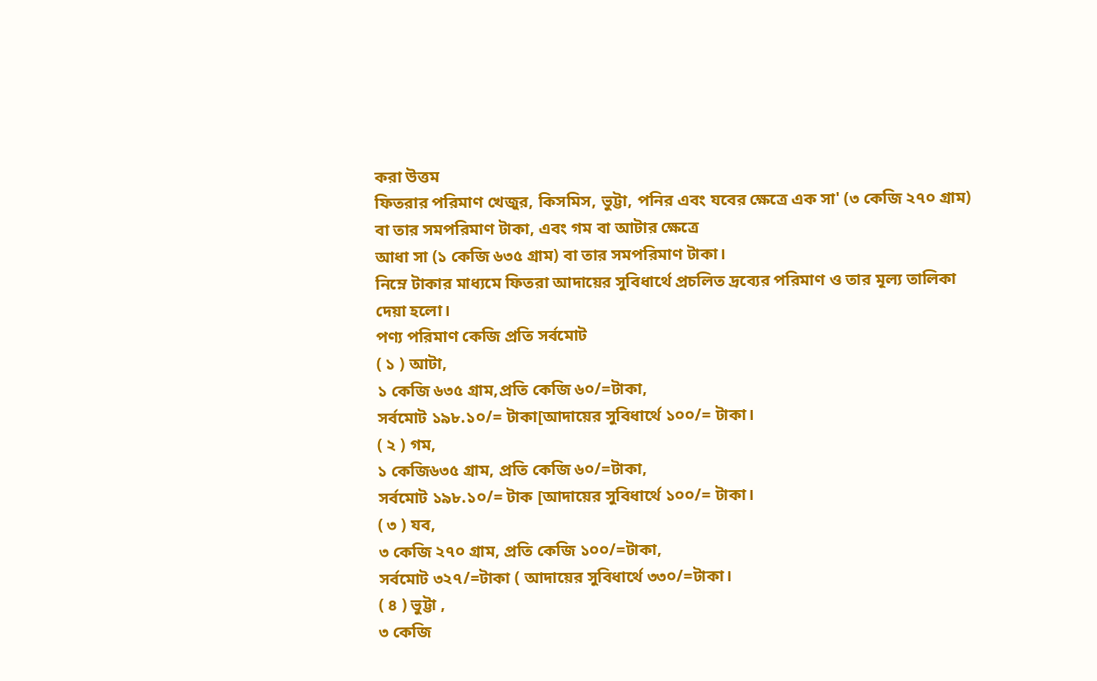করা উত্তম
ফিতরার পরিমাণ খেজুর, কিসমিস, ভুট্টা, পনির এবং যবের ক্ষেত্রে এক সা' (৩ কেজি ২৭০ গ্রাম) বা তার সমপরিমাণ টাকা, এবং গম বা আটার ক্ষেত্রে
আধা সা (১ কেজি ৬৩৫ গ্রাম) বা তার সমপরিমাণ টাকা।
নিম্নে টাকার মাধ্যমে ফিতরা আদায়ের সুবিধার্থে প্রচলিত দ্রব্যের পরিমাণ ও তার মূল্য তালিকা দেয়া হলো।
পণ্য পরিমাণ কেজি প্রতি সর্বমোট
( ১ ) আটা,
১ কেজি ৬৩৫ গ্রাম,প্রতি কেজি ৬০/=টাকা,
সর্বমোট ১৯৮.১০/= টাকা[আদায়ের সুবিধার্থে ১০০/= টাকা।
( ২ ) গম,
১ কেজি৬৩৫ গ্রাম, প্রতি কেজি ৬০/=টাকা,
সর্বমোট ১৯৮.১০/= টাক [আদায়ের সুবিধার্থে ১০০/= টাকা।
( ৩ ) যব,
৩ কেজি ২৭০ গ্রাম, প্রতি কেজি ১০০/=টাকা,
সর্বমোট ৩২৭/=টাকা ( আদায়ের সুবিধার্থে ৩৩০/=টাকা।
( ৪ ) ভুট্টা ,
৩ কেজি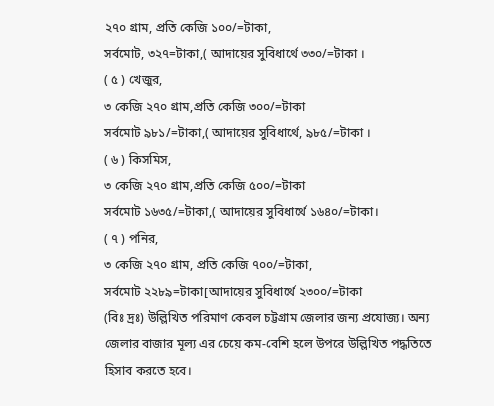২৭০ গ্রাম, প্রতি কেজি ১০০/=টাকা,
সর্বমোট, ৩২৭=টাকা,( আদায়ের সুবিধার্থে ৩৩০/=টাকা ।
( ৫ ) খেজুর,
৩ কেজি ২৭০ গ্রাম,প্রতি কেজি ৩০০/=টাকা
সর্বমোট ৯৮১/=টাকা,( আদায়ের সুবিধার্থে, ৯৮৫/=টাকা ।
( ৬ ) কিসমিস,
৩ কেজি ২৭০ গ্রাম,প্রতি কেজি ৫০০/=টাকা
সর্বমোট ১৬৩৫/=টাকা,( আদায়ের সুবিধার্থে ১৬৪০/=টাকা।
( ৭ ) পনির,
৩ কেজি ২৭০ গ্রাম, প্রতি কেজি ৭০০/=টাকা,
সর্বমোট ২২৮৯=টাকা[আদায়ের সুবিধার্থে ২৩০০/=টাকা
(বিঃ দ্রঃ) উল্লিখিত পরিমাণ কেবল চট্টগ্রাম জেলার জন্য প্রযোজ্য। অন্য জেলার বাজার মূল্য এর চেয়ে কম-বেশি হলে উপরে উল্লিখিত পদ্ধতিতে হিসাব করতে হবে।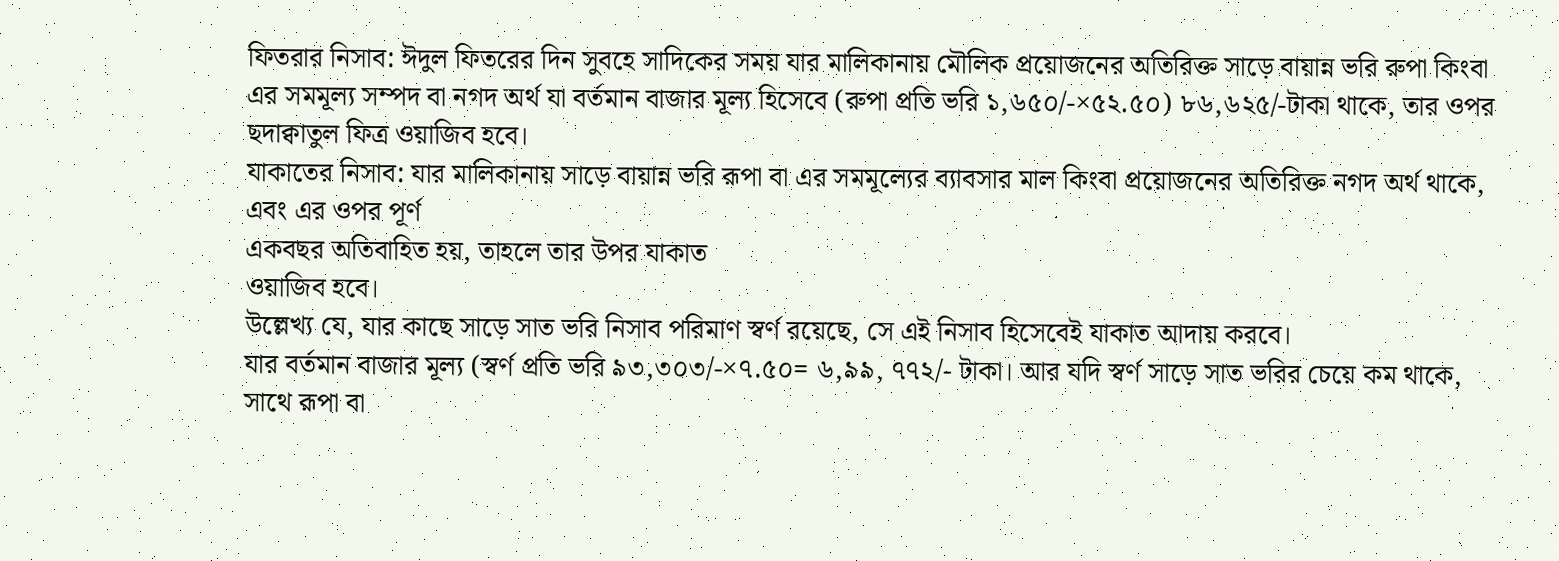ফিতরার নিসাব: ঈদুল ফিতরের দিন সুবহে সাদিকের সময় যার মালিকানায় মৌলিক প্রয়োজনের অতিরিক্ত সাড়ে বায়ান্ন ভরি রুপা কিংবা এর সমমূল্য সম্পদ বা নগদ অর্থ যা বর্তমান বাজার মূল্য হিসেবে (রুপা প্রতি ভরি ১,৬৫০/-×৫২.৫০) ৮৬,৬২৫/-টাকা থাকে, তার ওপর ছদাক্বাতুল ফিত্র ওয়াজিব হবে।
যাকাতের নিসাব: যার মালিকানায় সাড়ে বায়ান্ন ভরি রূপা বা এর সমমূল্যের ব্যাবসার মাল কিংবা প্রয়োজনের অতিরিক্ত নগদ অর্থ থাকে, এবং এর ওপর পূর্ণ
একবছর অতিবাহিত হয়, তাহলে তার উপর যাকাত
ওয়াজিব হবে।
উল্লেখ্য যে, যার কাছে সাড়ে সাত ভরি নিসাব পরিমাণ স্বর্ণ রয়েছে, সে এই নিসাব হিসেবেই যাকাত আদায় করবে।
যার বর্তমান বাজার মূল্য (স্বর্ণ প্রতি ভরি ৯৩,৩০৩/-×৭.৫০= ৬,৯৯, ৭৭২/- টাকা। আর যদি স্বর্ণ সাড়ে সাত ভরির চেয়ে কম থাকে, সাথে রূপা বা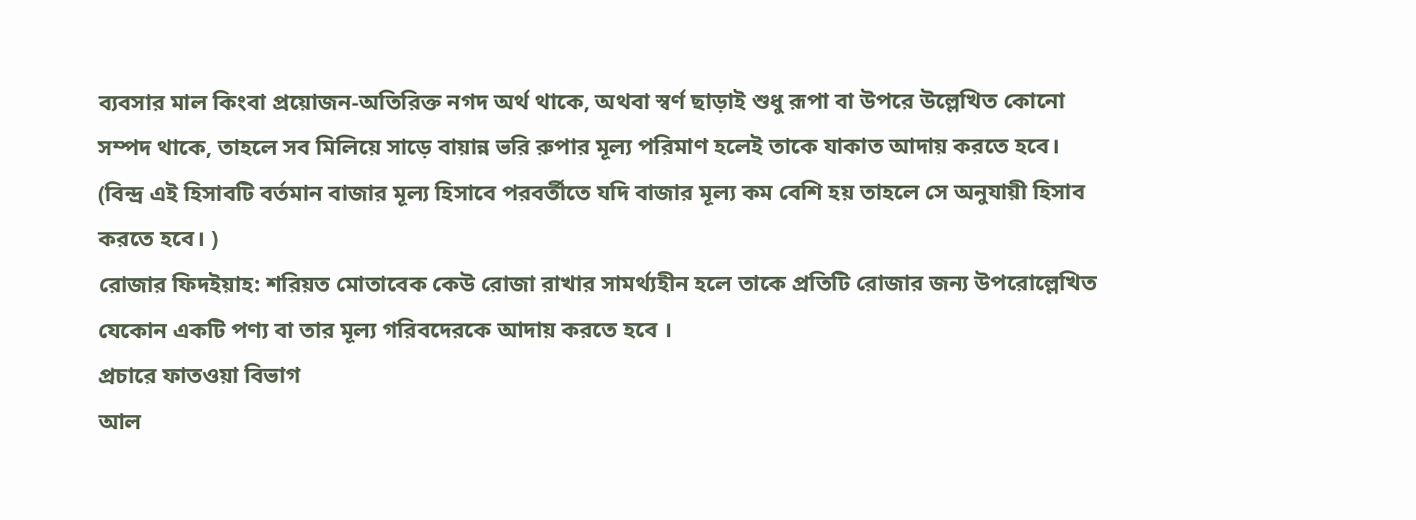ব্যবসার মাল কিংবা প্রয়োজন-অতিরিক্ত নগদ অর্থ থাকে, অথবা স্বর্ণ ছাড়াই শুধু রূপা বা উপরে উল্লেখিত কোনো সম্পদ থাকে, তাহলে সব মিলিয়ে সাড়ে বায়ান্ন ভরি রুপার মূল্য পরিমাণ হলেই তাকে যাকাত আদায় করতে হবে। (বিন্দ্র এই হিসাবটি বর্তমান বাজার মূল্য হিসাবে পরবর্তীতে যদি বাজার মূল্য কম বেশি হয় তাহলে সে অনুযায়ী হিসাব করতে হবে। )
রোজার ফিদইয়াহ: শরিয়ত মোতাবেক কেউ রোজা রাখার সামর্থ্যহীন হলে তাকে প্রতিটি রোজার জন্য উপরোল্লেখিত যেকোন একটি পণ্য বা তার মূল্য গরিবদেরকে আদায় করতে হবে ।
প্রচারে ফাতওয়া বিভাগ
আল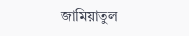জামিয়াতুল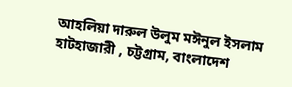আহলিয়া দারুল উলুম মঈনুল ইসলাম
হাটহাজারী , চট্টগ্রাম, বাংলাদেশ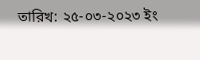তারিখ: ২৫-০৩-২০২৩ ইং